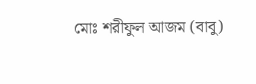মোঃ শরীফুল আজম (বাবু)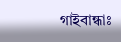গাইবান্ধাঃ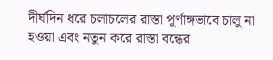দীর্ঘদিন ধরে চলাচলের রাস্তা পূর্ণাঙ্গভাবে চালু না হওয়া এবং নতুন করে রাস্তা বন্ধের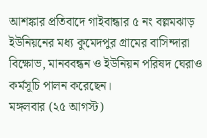আশঙ্কার প্রতিবাদে গাইবান্ধার ৫ নং বল্লমঝাড় ইউনিয়নের মধ্য কুমেদপুর গ্রামের বাসিন্দারা বিক্ষোভ, মানববন্ধন ও ইউনিয়ন পরিষদ ঘেরাও কর্মসূচি পালন করেছেন।
মঙ্গলবার (২৫ আগস্ট)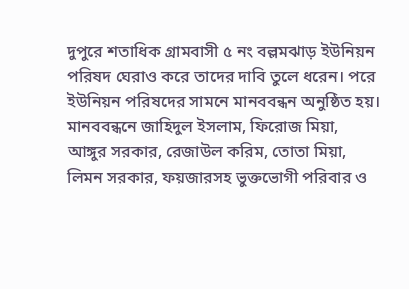দুপুরে শতাধিক গ্রামবাসী ৫ নং বল্লমঝাড় ইউনিয়ন পরিষদ ঘেরাও করে তাদের দাবি তুলে ধরেন। পরে ইউনিয়ন পরিষদের সামনে মানববন্ধন অনুষ্ঠিত হয়।
মানববন্ধনে জাহিদুল ইসলাম, ফিরোজ মিয়া, আঙ্গুর সরকার, রেজাউল করিম, তোতা মিয়া, লিমন সরকার, ফয়জারসহ ভুক্তভোগী পরিবার ও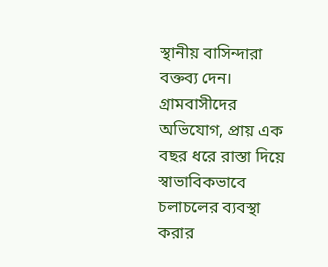স্থানীয় বাসিন্দারা বক্তব্য দেন।
গ্রামবাসীদের অভিযোগ, প্রায় এক বছর ধরে রাস্তা দিয়ে স্বাভাবিকভাবে চলাচলের ব্যবস্থা করার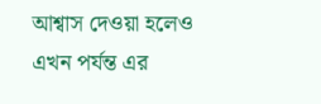আশ্বাস দেওয়া হলেও এখন পর্যন্ত এর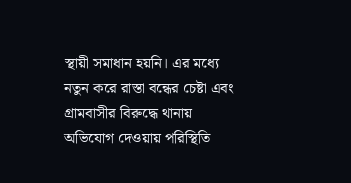স্থায়ী সমাধান হয়নি। এর মধ্যে নতুন করে রাস্তা বন্ধের চেষ্টা এবং গ্রামবাসীর বিরুদ্ধে থানায় অভিযোগ দেওয়ায় পরিস্থিতি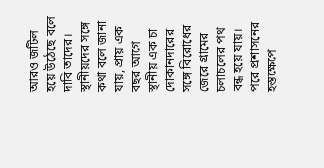আরও জটিল হয়ে উঠেছে বলে দাবি তাদের।
স্থানীয়দের সঙ্গে কথা বলে জানা যায়, প্রায় এক বছর আগে স্থানীয় এক চা দোকানদারের সঙ্গে বিরোধের জেরে গ্রামের চলাচলের পথ বন্ধ হয়ে যায়। পরে প্রশাসনের হস্তক্ষেপে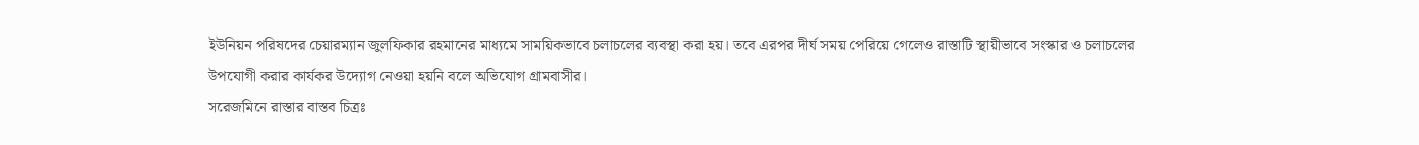ইউনিয়ন পরিষদের চেয়ারম্যান জুলফিকার রহমানের মাধ্যমে সাময়িকভাবে চলাচলের ব্যবস্থা করা হয়। তবে এরপর দীর্ঘ সময় পেরিয়ে গেলেও রাস্তাটি স্থায়ীভাবে সংস্কার ও চলাচলের উপযোগী করার কার্যকর উদ্যোগ নেওয়া হয়নি বলে অভিযোগ গ্রামবাসীর।
সরেজমিনে রাস্তার বাস্তব চিত্রঃ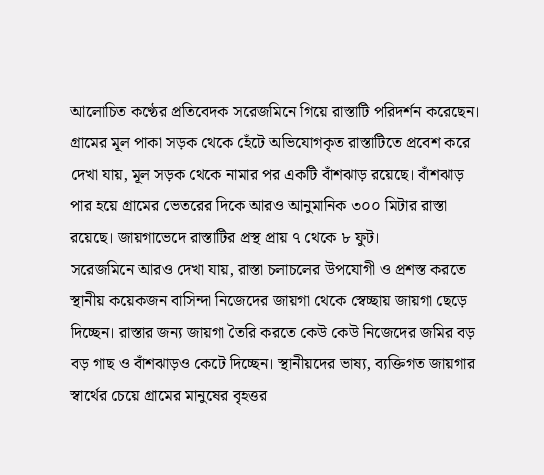আলোচিত কণ্ঠের প্রতিবেদক সরেজমিনে গিয়ে রাস্তাটি পরিদর্শন করেছেন। গ্রামের মূল পাকা সড়ক থেকে হেঁটে অভিযোগকৃত রাস্তাটিতে প্রবেশ করে দেখা যায়, মূল সড়ক থেকে নামার পর একটি বাঁশঝাড় রয়েছে। বাঁশঝাড় পার হয়ে গ্রামের ভেতরের দিকে আরও আনুমানিক ৩০০ মিটার রাস্তা রয়েছে। জায়গাভেদে রাস্তাটির প্রস্থ প্রায় ৭ থেকে ৮ ফুট।
সরেজমিনে আরও দেখা যায়, রাস্তা চলাচলের উপযোগী ও প্রশস্ত করতে স্থানীয় কয়েকজন বাসিন্দা নিজেদের জায়গা থেকে স্বেচ্ছায় জায়গা ছেড়ে দিচ্ছেন। রাস্তার জন্য জায়গা তৈরি করতে কেউ কেউ নিজেদের জমির বড় বড় গাছ ও বাঁশঝাড়ও কেটে দিচ্ছেন। স্থানীয়দের ভাষ্য, ব্যক্তিগত জায়গার স্বার্থের চেয়ে গ্রামের মানুষের বৃহত্তর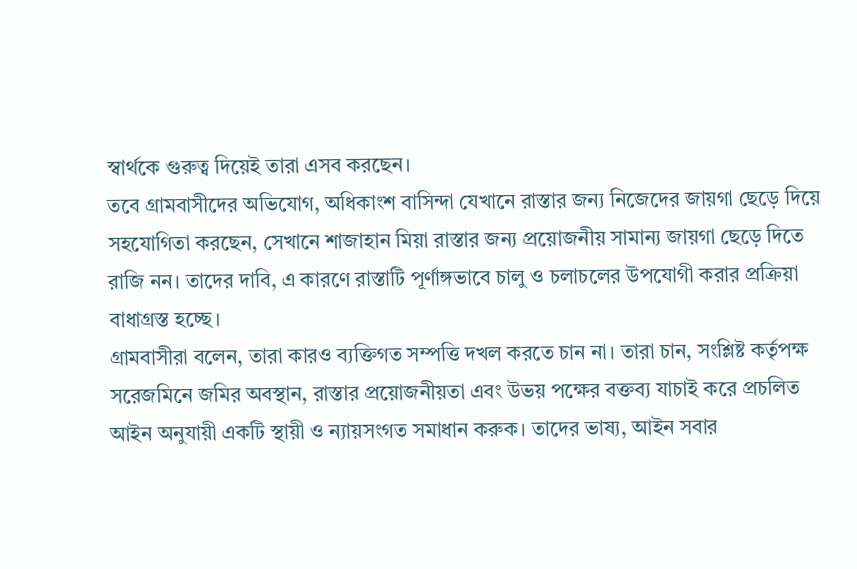স্বার্থকে গুরুত্ব দিয়েই তারা এসব করছেন।
তবে গ্রামবাসীদের অভিযোগ, অধিকাংশ বাসিন্দা যেখানে রাস্তার জন্য নিজেদের জায়গা ছেড়ে দিয়ে সহযোগিতা করছেন, সেখানে শাজাহান মিয়া রাস্তার জন্য প্রয়োজনীয় সামান্য জায়গা ছেড়ে দিতে রাজি নন। তাদের দাবি, এ কারণে রাস্তাটি পূর্ণাঙ্গভাবে চালু ও চলাচলের উপযোগী করার প্রক্রিয়া বাধাগ্রস্ত হচ্ছে।
গ্রামবাসীরা বলেন, তারা কারও ব্যক্তিগত সম্পত্তি দখল করতে চান না। তারা চান, সংশ্লিষ্ট কর্তৃপক্ষ সরেজমিনে জমির অবস্থান, রাস্তার প্রয়োজনীয়তা এবং উভয় পক্ষের বক্তব্য যাচাই করে প্রচলিত আইন অনুযায়ী একটি স্থায়ী ও ন্যায়সংগত সমাধান করুক। তাদের ভাষ্য, আইন সবার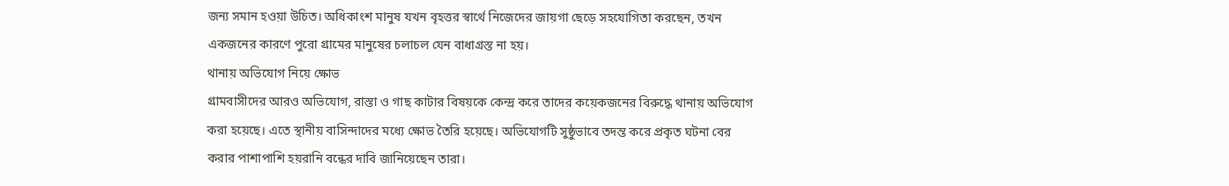জন্য সমান হওয়া উচিত। অধিকাংশ মানুষ যখন বৃহত্তর স্বার্থে নিজেদের জায়গা ছেড়ে সহযোগিতা করছেন, তখন একজনের কারণে পুরো গ্রামের মানুষের চলাচল যেন বাধাগ্রস্ত না হয়।
থানায় অভিযোগ নিয়ে ক্ষোভ
গ্রামবাসীদের আরও অভিযোগ, রাস্তা ও গাছ কাটার বিষয়কে কেন্দ্র করে তাদের কয়েকজনের বিরুদ্ধে থানায় অভিযোগ করা হয়েছে। এতে স্থানীয় বাসিন্দাদের মধ্যে ক্ষোভ তৈরি হয়েছে। অভিযোগটি সুষ্ঠুভাবে তদন্ত করে প্রকৃত ঘটনা বের করার পাশাপাশি হয়রানি বন্ধের দাবি জানিয়েছেন তারা।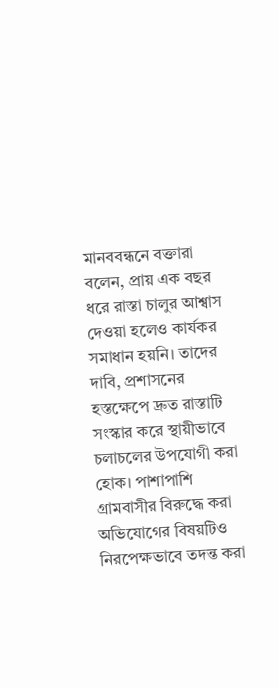মানববন্ধনে বক্তারা বলেন, প্রায় এক বছর ধরে রাস্তা চালুর আশ্বাস দেওয়া হলেও কার্যকর সমাধান হয়নি। তাদের দাবি, প্রশাসনের হস্তক্ষেপে দ্রুত রাস্তাটি সংস্কার করে স্থায়ীভাবে চলাচলের উপযোগী করা হোক। পাশাপাশি গ্রামবাসীর বিরুদ্ধে করা অভিযোগের বিষয়টিও নিরপেক্ষভাবে তদন্ত করা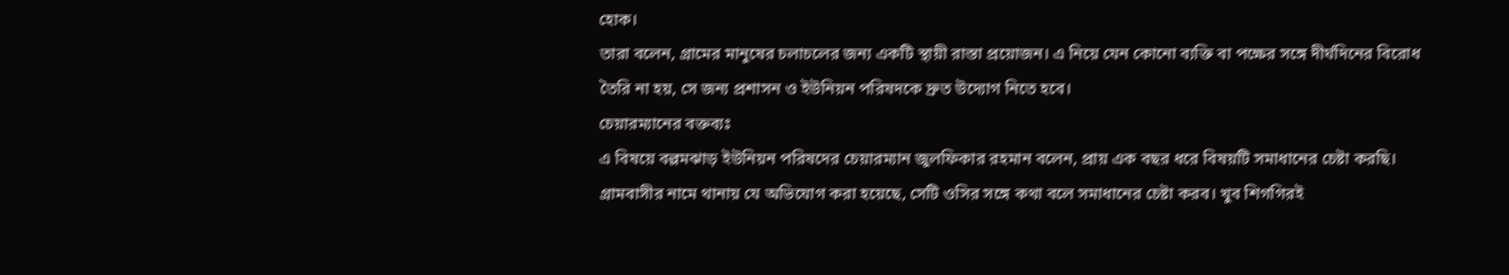হোক।
তারা বলেন, গ্রামের মানুষের চলাচলের জন্য একটি স্থায়ী রাস্তা প্রয়োজন। এ নিয়ে যেন কোনো ব্যক্তি বা পক্ষের সঙ্গে দীর্ঘদিনের বিরোধ তৈরি না হয়, সে জন্য প্রশাসন ও ইউনিয়ন পরিষদকে দ্রুত উদ্যোগ নিতে হবে।
চেয়ারম্যানের বক্তব্যঃ
এ বিষয়ে বল্লমঝাড় ইউনিয়ন পরিষদের চেয়ারম্যান জুলফিকার রহমান বলেন, প্রায় এক বছর ধরে বিষয়টি সমাধানের চেষ্টা করছি। গ্রামবাসীর নামে থানায় যে অভিযোগ করা হয়েছে, সেটি ওসির সঙ্গে কথা বলে সমাধানের চেষ্টা করব। খুব শিগগিরই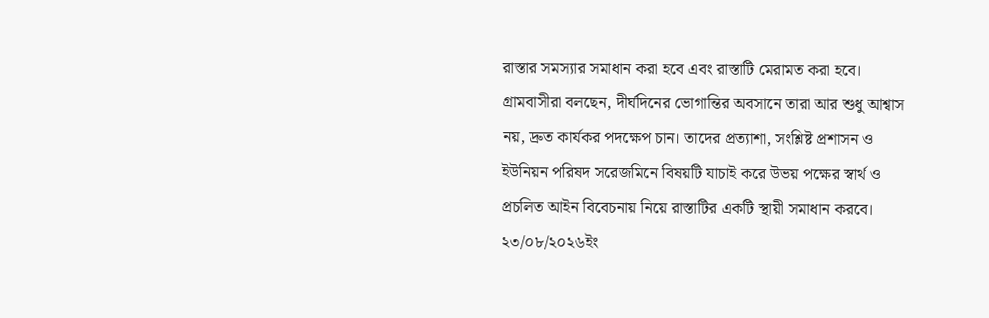রাস্তার সমস্যার সমাধান করা হবে এবং রাস্তাটি মেরামত করা হবে।
গ্রামবাসীরা বলছেন, দীর্ঘদিনের ভোগান্তির অবসানে তারা আর শুধু আশ্বাস নয়, দ্রুত কার্যকর পদক্ষেপ চান। তাদের প্রত্যাশা, সংশ্লিষ্ট প্রশাসন ও ইউনিয়ন পরিষদ সরেজমিনে বিষয়টি যাচাই করে উভয় পক্ষের স্বার্থ ও প্রচলিত আইন বিবেচনায় নিয়ে রাস্তাটির একটি স্থায়ী সমাধান করবে।
২৩/০৮/২০২৬ইং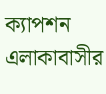ক্যাপশন এলাকাবাসীর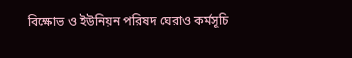বিক্ষোভ ও ইউনিয়ন পরিষদ ঘেরাও কর্মসূচি